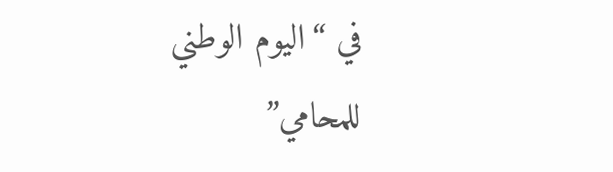في “اليوم الوطني للمحامي”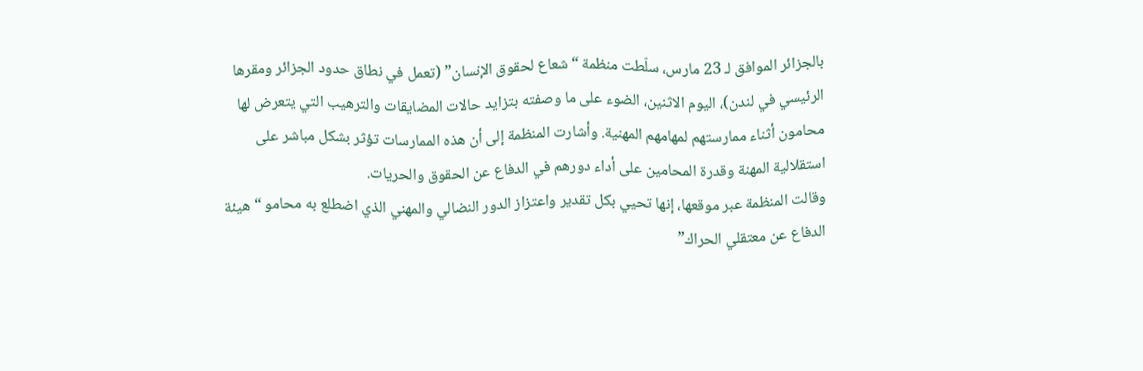بالجزائر الموافق لـ 23 مارس، سلّطت منظمة “شعاع لحقوق الإنسان” (تعمل في نطاق حدود الجزائر ومقرها الرئيسي في لندن)، اليوم الاثنين، الضوء على ما وصفته بتزايد حالات المضايقات والترهيب التي يتعرض لها محامون أثناء ممارستهم لمهامهم المهنية. وأشارت المنظمة إلى أن هذه الممارسات تؤثر بشكل مباشر على استقلالية المهنة وقدرة المحامين على أداء دورهم في الدفاع عن الحقوق والحريات.
وقالت المنظمة عبر موقعها، إنها تحيي بكل تقدير واعتزاز الدور النضالي والمهني الذي اضطلع به محامو “هيئة الدفاع عن معتقلي الحراك”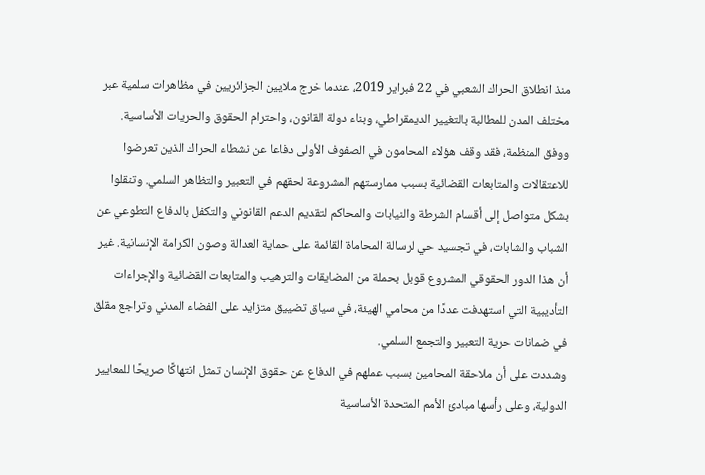منذ انطلاق الحراك الشعبي في 22 فبراير 2019، عندما خرج ملايين الجزائريين في مظاهرات سلمية عبر مختلف المدن للمطالبة بالتغيير الديمقراطي، وبناء دولة القانون، واحترام الحقوق والحريات الأساسية.
ووفق المنظمة، فقد وقف هؤلاء المحامون في الصفوف الأولى دفاعا عن نشطاء الحراك الذين تعرضوا للاعتقالات والمتابعات القضائية بسبب ممارستهم المشروعة لحقهم في التعبير والتظاهر السلمي. وتنقلوا بشكل متواصل إلى أقسام الشرطة والنيابات والمحاكم لتقديم الدعم القانوني والتكفل بالدفاع التطوعي عن الشباب والشابات، في تجسيد حي لرسالة المحاماة القائمة على حماية العدالة وصون الكرامة الإنسانية. غير أن هذا الدور الحقوقي المشروع قوبل بحملة من المضايقات والترهيب والمتابعات القضائية والإجراءات التأديبية التي استهدفت عددًا من محامي الهيئة، في سياق تضييق متزايد على الفضاء المدني وتراجع مقلق في ضمانات حرية التعبير والتجمع السلمي.
وشددت على أن ملاحقة المحامين بسبب عملهم في الدفاع عن حقوق الإنسان تمثل انتهاكًا صريحًا للمعايير الدولية، وعلى رأسها مبادئ الأمم المتحدة الأساسية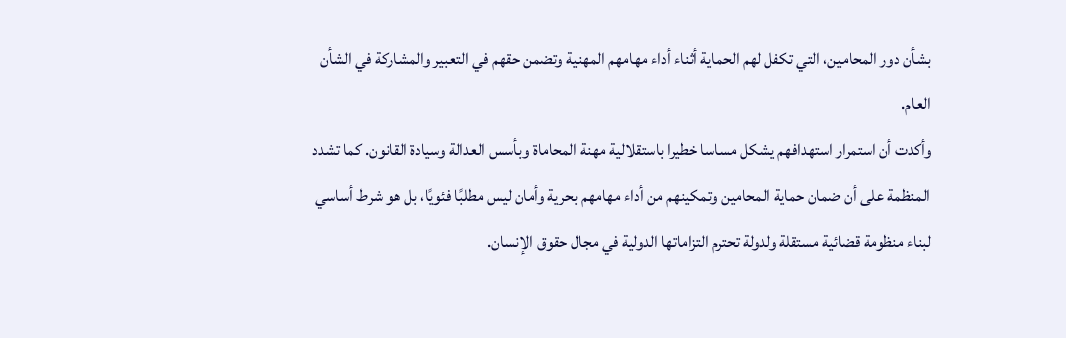بشأن دور المحامين، التي تكفل لهم الحماية أثناء أداء مهامهم المهنية وتضمن حقهم في التعبير والمشاركة في الشأن العام.
وأكدت أن استمرار استهدافهم يشكل مساسا خطيرا باستقلالية مهنة المحاماة وبأسس العدالة وسيادة القانون. كما تشدد المنظمة على أن ضمان حماية المحامين وتمكينهم من أداء مهامهم بحرية وأمان ليس مطلبًا فئويًا، بل هو شرط أساسي لبناء منظومة قضائية مستقلة ولدولة تحترم التزاماتها الدولية في مجال حقوق الإنسان.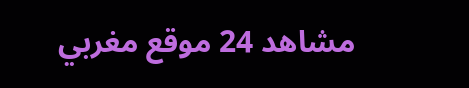مشاهد 24 موقع مغربي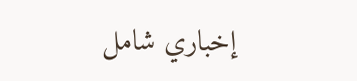إخباري شامل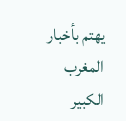يهتم بأخبار المغرب الكبير